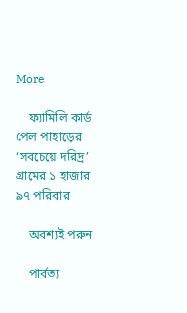More

    ফ্যামিলি কার্ড পেল পাহাড়ের ‘সবচেয়ে দরিদ্র’ গ্রামের ১ হাজার ৯৭ পরিবার

    অবশ্যই পরুন

    পার্বত্য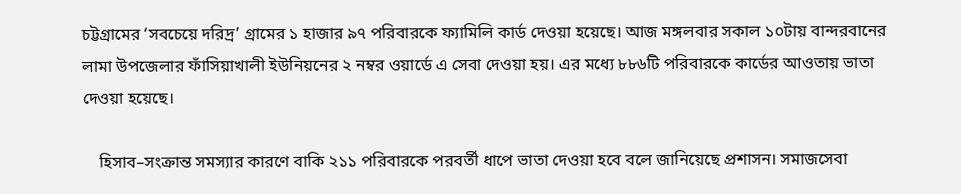চট্টগ্রামের ‘সবচেয়ে দরিদ্র’ গ্রামের ১ হাজার ৯৭ পরিবারকে ফ্যামিলি কার্ড দেওয়া হয়েছে। আজ মঙ্গলবার সকাল ১০টায় বান্দরবানের লামা উপজেলার ফাঁসিয়াখালী ইউনিয়নের ২ নম্বর ওয়ার্ডে এ সেবা দেওয়া হয়। এর মধ্যে ৮৮৬টি পরিবারকে কার্ডের আওতায় ভাতা দেওয়া হয়েছে।

    হিসাব–সংক্রান্ত সমস্যার কারণে বাকি ২১১ পরিবারকে পরবর্তী ধাপে ভাতা দেওয়া হবে বলে জানিয়েছে প্রশাসন। সমাজসেবা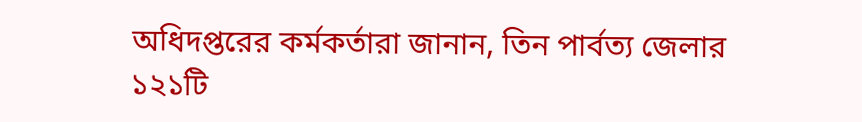অধিদপ্তরের কর্মকর্তারা জানান, তিন পার্বত্য জেলার ১২১টি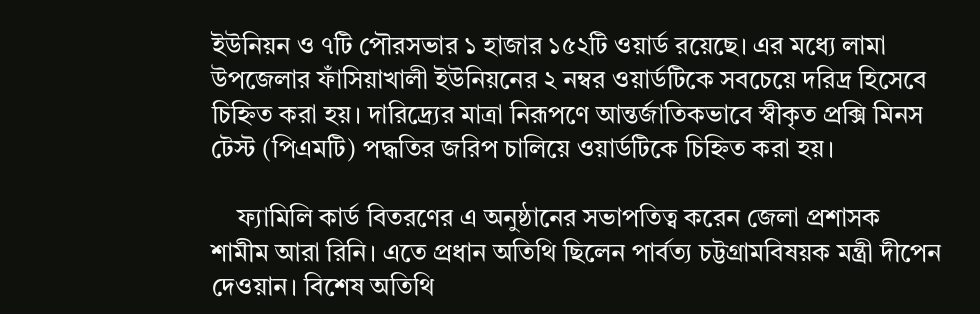ইউনিয়ন ও ৭টি পৌরসভার ১ হাজার ১৫২টি ওয়ার্ড রয়েছে। এর মধ্যে লামা উপজেলার ফাঁসিয়াখালী ইউনিয়নের ২ নম্বর ওয়ার্ডটিকে সবচেয়ে দরিদ্র হিসেবে চিহ্নিত করা হয়। দারিদ্র্যের মাত্রা নিরূপণে আন্তর্জাতিকভাবে স্বীকৃত প্রক্সি মিনস টেস্ট (পিএমটি) পদ্ধতির জরিপ চালিয়ে ওয়ার্ডটিকে চিহ্নিত করা হয়।

    ফ্যামিলি কার্ড বিতরণের এ অনুষ্ঠানের সভাপতিত্ব করেন জেলা প্রশাসক শামীম আরা রিনি। এতে প্রধান অতিথি ছিলেন পার্বত্য চট্টগ্রামবিষয়ক মন্ত্রী দীপেন দেওয়ান। বিশেষ অতিথি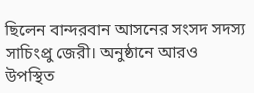ছিলেন বান্দরবান আসনের সংসদ সদস্য সাচিংপ্রু জেরী। অনুষ্ঠানে আরও উপস্থিত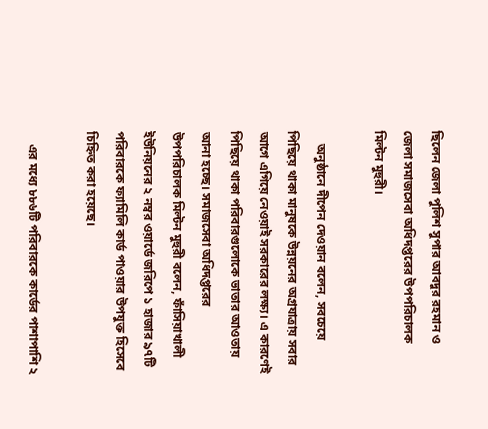ছিলেন জেলা পুলিশ সুপার আবদুর রহমান ও জেলা সমাজসেবা অধিদপ্তরের উপপরিচালক মিল্টন মুহুরী।

    অনুষ্ঠানে দীপেন দেওয়ান বলেন, সবচেয়ে পিছিয়ে থাকা মানুষকে উন্নয়নের অগ্রযাত্রায় সবার আগে এগিয়ে নেওয়াই সরকারের লক্ষ্য। এ কারণেই পিছিয়ে থাকা পরিবারগুলোকে ভাতার আওতায় আনা হচ্ছে। সমাজসেবা অধিদপ্তরের উপপরিচালক মিল্টন মুহুরী বলেন, ফাঁসিয়াখালী ইউনিয়নের ২ নম্বর ওয়ার্ডে জরিপে ১ হাজার ৯৭টি পরিবারকে ফ্যামিলি কার্ড পাওয়ার উপযুক্ত হিসেবে চিহ্নিত করা হয়েছে।

    এর মধ্যে ৮৮৬টি পরিবারকে কার্ডের পাশাপাশি ২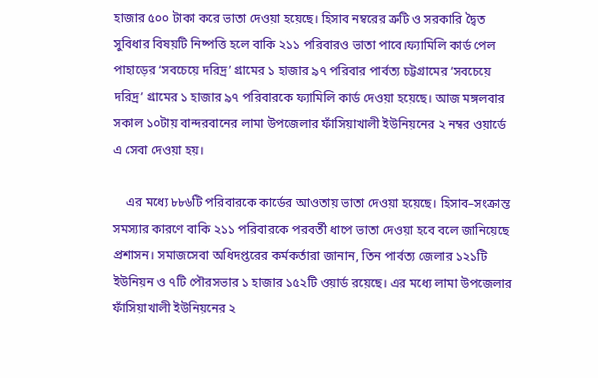হাজার ৫০০ টাকা করে ভাতা দেওয়া হয়েছে। হিসাব নম্বরের ত্রুটি ও সরকারি দ্বৈত সুবিধার বিষয়টি নিষ্পত্তি হলে বাকি ২১১ পরিবারও ভাতা পাবে।ফ্যামিলি কার্ড পেল পাহাড়ের ‘সবচেয়ে দরিদ্র’ গ্রামের ১ হাজার ৯৭ পরিবার পার্বত্য চট্টগ্রামের ‘সবচেয়ে দরিদ্র’ গ্রামের ১ হাজার ৯৭ পরিবারকে ফ্যামিলি কার্ড দেওয়া হয়েছে। আজ মঙ্গলবার সকাল ১০টায় বান্দরবানের লামা উপজেলার ফাঁসিয়াখালী ইউনিয়নের ২ নম্বর ওয়ার্ডে এ সেবা দেওয়া হয়।

    এর মধ্যে ৮৮৬টি পরিবারকে কার্ডের আওতায় ভাতা দেওয়া হয়েছে। হিসাব–সংক্রান্ত সমস্যার কারণে বাকি ২১১ পরিবারকে পরবর্তী ধাপে ভাতা দেওয়া হবে বলে জানিয়েছে প্রশাসন। সমাজসেবা অধিদপ্তরের কর্মকর্তারা জানান, তিন পার্বত্য জেলার ১২১টি ইউনিয়ন ও ৭টি পৌরসভার ১ হাজার ১৫২টি ওয়ার্ড রয়েছে। এর মধ্যে লামা উপজেলার ফাঁসিয়াখালী ইউনিয়নের ২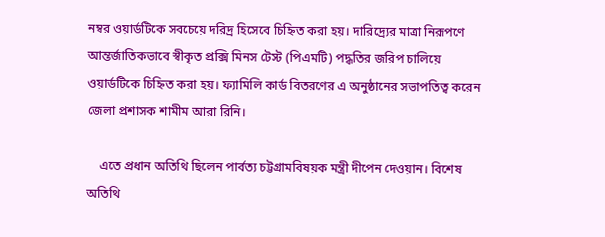নম্বর ওয়ার্ডটিকে সবচেয়ে দরিদ্র হিসেবে চিহ্নিত করা হয়। দারিদ্র্যের মাত্রা নিরূপণে আন্তর্জাতিকভাবে স্বীকৃত প্রক্সি মিনস টেস্ট (পিএমটি) পদ্ধতির জরিপ চালিয়ে ওয়ার্ডটিকে চিহ্নিত করা হয়। ফ্যামিলি কার্ড বিতরণের এ অনুষ্ঠানের সভাপতিত্ব করেন জেলা প্রশাসক শামীম আরা রিনি।

    এতে প্রধান অতিথি ছিলেন পার্বত্য চট্টগ্রামবিষয়ক মন্ত্রী দীপেন দেওয়ান। বিশেষ অতিথি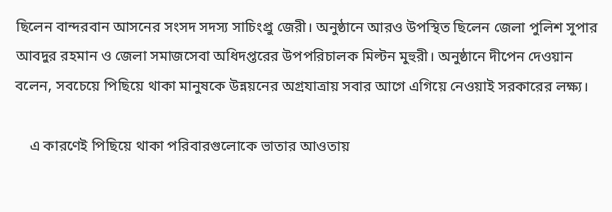ছিলেন বান্দরবান আসনের সংসদ সদস্য সাচিংপ্রু জেরী। অনুষ্ঠানে আরও উপস্থিত ছিলেন জেলা পুলিশ সুপার আবদুর রহমান ও জেলা সমাজসেবা অধিদপ্তরের উপপরিচালক মিল্টন মুহুরী। অনুষ্ঠানে দীপেন দেওয়ান বলেন, সবচেয়ে পিছিয়ে থাকা মানুষকে উন্নয়নের অগ্রযাত্রায় সবার আগে এগিয়ে নেওয়াই সরকারের লক্ষ্য।

    এ কারণেই পিছিয়ে থাকা পরিবারগুলোকে ভাতার আওতায়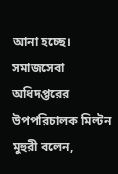আনা হচ্ছে। সমাজসেবা অধিদপ্তরের উপপরিচালক মিল্টন মুহুরী বলেন,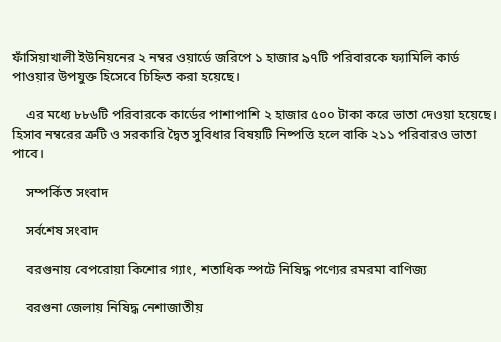ফাঁসিয়াখালী ইউনিয়নের ২ নম্বর ওয়ার্ডে জরিপে ১ হাজার ৯৭টি পরিবারকে ফ্যামিলি কার্ড পাওয়ার উপযুক্ত হিসেবে চিহ্নিত করা হয়েছে।

    এর মধ্যে ৮৮৬টি পরিবারকে কার্ডের পাশাপাশি ২ হাজার ৫০০ টাকা করে ভাতা দেওয়া হয়েছে। হিসাব নম্বরের ত্রুটি ও সরকারি দ্বৈত সুবিধার বিষয়টি নিষ্পত্তি হলে বাকি ২১১ পরিবারও ভাতা পাবে।

    সম্পর্কিত সংবাদ

    সর্বশেষ সংবাদ

    বরগুনায় বেপরোয়া কিশোর গ্যাং, শতাধিক স্পটে নিষিদ্ধ পণ্যের রমরমা বাণিজ্য

    বরগুনা জেলায় নিষিদ্ধ নেশাজাতীয়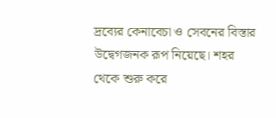দ্রব্যের কেনাবেচা ও সেবনের বিস্তার উদ্বেগজনক রূপ নিয়েছে। শহর থেকে শুরু করে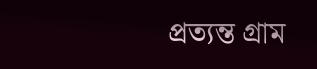প্রত্যন্ত গ্রাম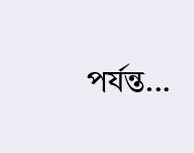পর্যন্ত...